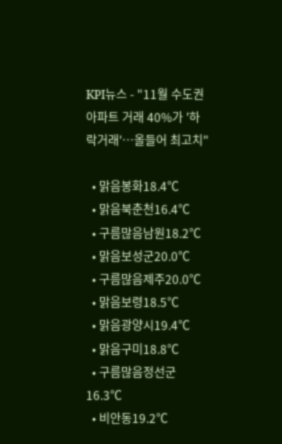KPI뉴스 - "11월 수도권 아파트 거래 40%가 '하락거래'…올들어 최고치"

  • 맑음봉화18.4℃
  • 맑음북춘천16.4℃
  • 구름많음남원18.2℃
  • 맑음보성군20.0℃
  • 구름많음제주20.0℃
  • 맑음보령18.5℃
  • 맑음광양시19.4℃
  • 맑음구미18.8℃
  • 구름많음정선군16.3℃
  • 비안동19.2℃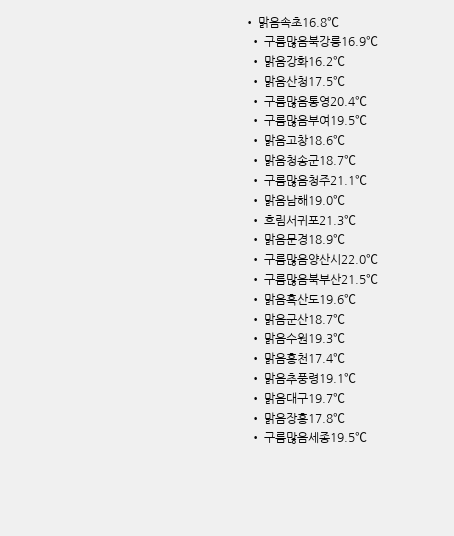• 맑음속초16.8℃
  • 구름많음북강릉16.9℃
  • 맑음강화16.2℃
  • 맑음산청17.5℃
  • 구름많음통영20.4℃
  • 구름많음부여19.5℃
  • 맑음고창18.6℃
  • 맑음청송군18.7℃
  • 구름많음청주21.1℃
  • 맑음남해19.0℃
  • 흐림서귀포21.3℃
  • 맑음문경18.9℃
  • 구름많음양산시22.0℃
  • 구름많음북부산21.5℃
  • 맑음흑산도19.6℃
  • 맑음군산18.7℃
  • 맑음수원19.3℃
  • 맑음홍천17.4℃
  • 맑음추풍령19.1℃
  • 맑음대구19.7℃
  • 맑음장흥17.8℃
  • 구름많음세종19.5℃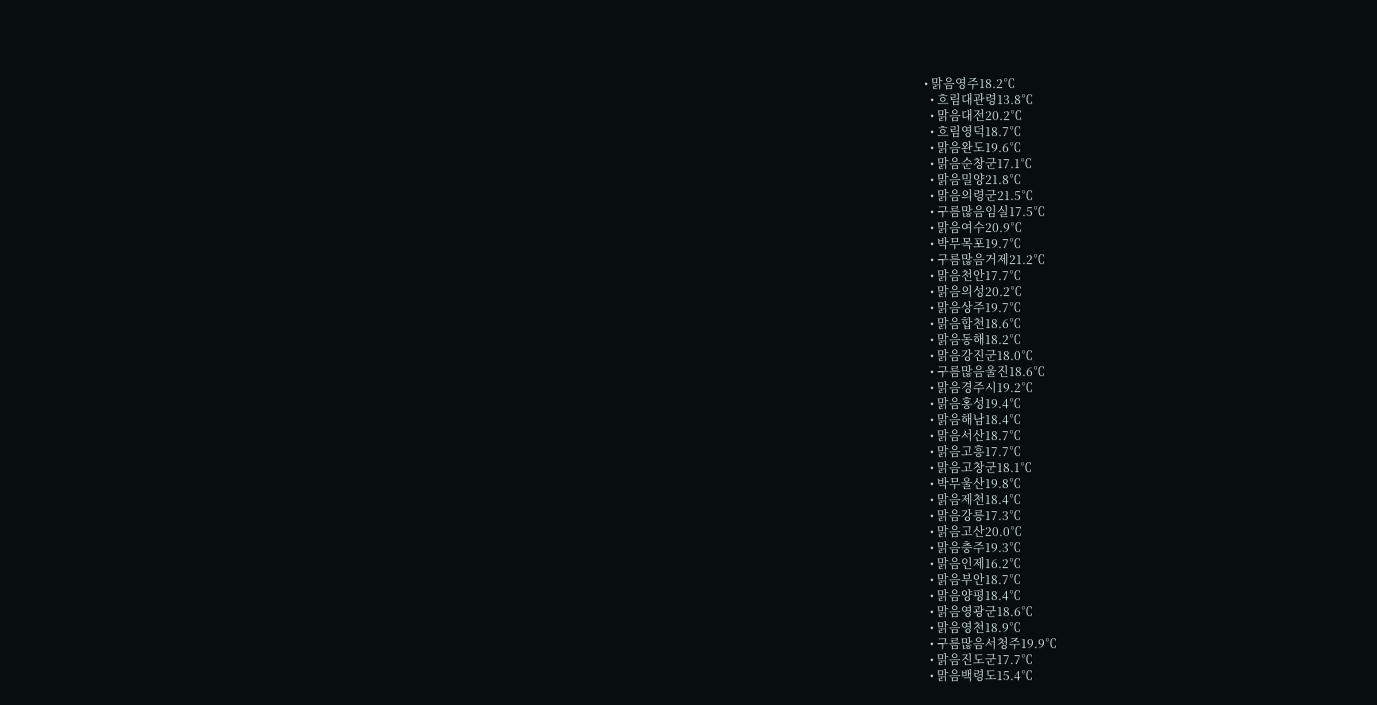• 맑음영주18.2℃
  • 흐림대관령13.8℃
  • 맑음대전20.2℃
  • 흐림영덕18.7℃
  • 맑음완도19.6℃
  • 맑음순창군17.1℃
  • 맑음밀양21.8℃
  • 맑음의령군21.5℃
  • 구름많음임실17.5℃
  • 맑음여수20.9℃
  • 박무목포19.7℃
  • 구름많음거제21.2℃
  • 맑음천안17.7℃
  • 맑음의성20.2℃
  • 맑음상주19.7℃
  • 맑음합천18.6℃
  • 맑음동해18.2℃
  • 맑음강진군18.0℃
  • 구름많음울진18.6℃
  • 맑음경주시19.2℃
  • 맑음홍성19.4℃
  • 맑음해남18.4℃
  • 맑음서산18.7℃
  • 맑음고흥17.7℃
  • 맑음고창군18.1℃
  • 박무울산19.8℃
  • 맑음제천18.4℃
  • 맑음강릉17.3℃
  • 맑음고산20.0℃
  • 맑음충주19.3℃
  • 맑음인제16.2℃
  • 맑음부안18.7℃
  • 맑음양평18.4℃
  • 맑음영광군18.6℃
  • 맑음영천18.9℃
  • 구름많음서청주19.9℃
  • 맑음진도군17.7℃
  • 맑음백령도15.4℃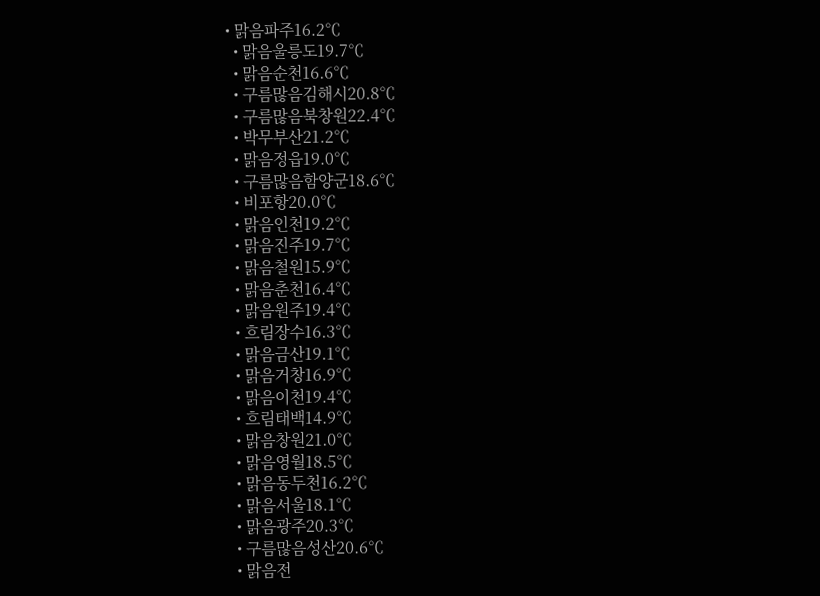• 맑음파주16.2℃
  • 맑음울릉도19.7℃
  • 맑음순천16.6℃
  • 구름많음김해시20.8℃
  • 구름많음북창원22.4℃
  • 박무부산21.2℃
  • 맑음정읍19.0℃
  • 구름많음함양군18.6℃
  • 비포항20.0℃
  • 맑음인천19.2℃
  • 맑음진주19.7℃
  • 맑음철원15.9℃
  • 맑음춘천16.4℃
  • 맑음원주19.4℃
  • 흐림장수16.3℃
  • 맑음금산19.1℃
  • 맑음거창16.9℃
  • 맑음이천19.4℃
  • 흐림태백14.9℃
  • 맑음창원21.0℃
  • 맑음영월18.5℃
  • 맑음동두천16.2℃
  • 맑음서울18.1℃
  • 맑음광주20.3℃
  • 구름많음성산20.6℃
  • 맑음전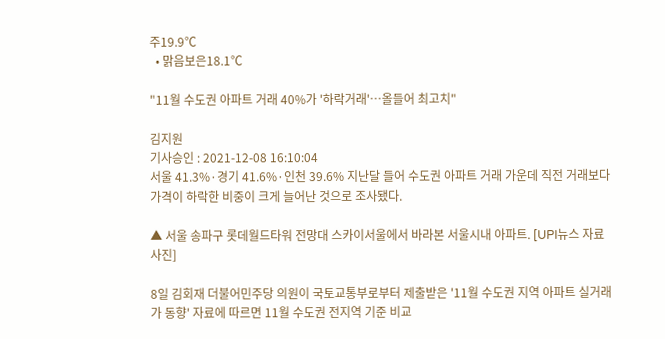주19.9℃
  • 맑음보은18.1℃

"11월 수도권 아파트 거래 40%가 '하락거래'…올들어 최고치"

김지원
기사승인 : 2021-12-08 16:10:04
서울 41.3%·경기 41.6%·인천 39.6% 지난달 들어 수도권 아파트 거래 가운데 직전 거래보다 가격이 하락한 비중이 크게 늘어난 것으로 조사됐다.

▲ 서울 송파구 롯데월드타워 전망대 스카이서울에서 바라본 서울시내 아파트. [UPI뉴스 자료사진]

8일 김회재 더불어민주당 의원이 국토교통부로부터 제출받은 '11월 수도권 지역 아파트 실거래가 동향' 자료에 따르면 11월 수도권 전지역 기준 비교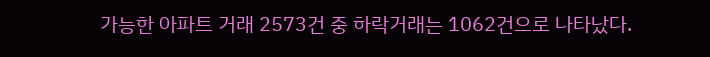가능한 아파트 거래 2573건 중 하락거래는 1062건으로 나타났다.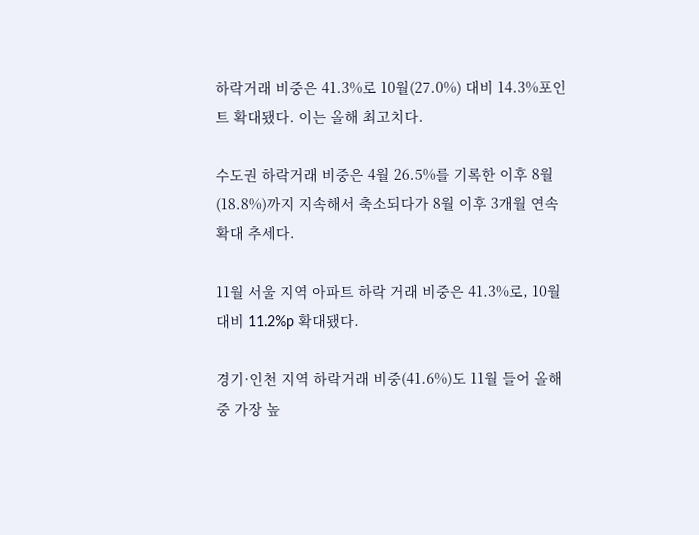하락거래 비중은 41.3%로 10월(27.0%) 대비 14.3%포인트 확대됐다. 이는 올해 최고치다.

수도권 하락거래 비중은 4월 26.5%를 기록한 이후 8월(18.8%)까지 지속해서 축소되다가 8월 이후 3개월 연속 확대 추세다.

11월 서울 지역 아파트 하락 거래 비중은 41.3%로, 10월 대비 11.2%p 확대됐다.

경기·인천 지역 하락거래 비중(41.6%)도 11월 들어 올해 중 가장 높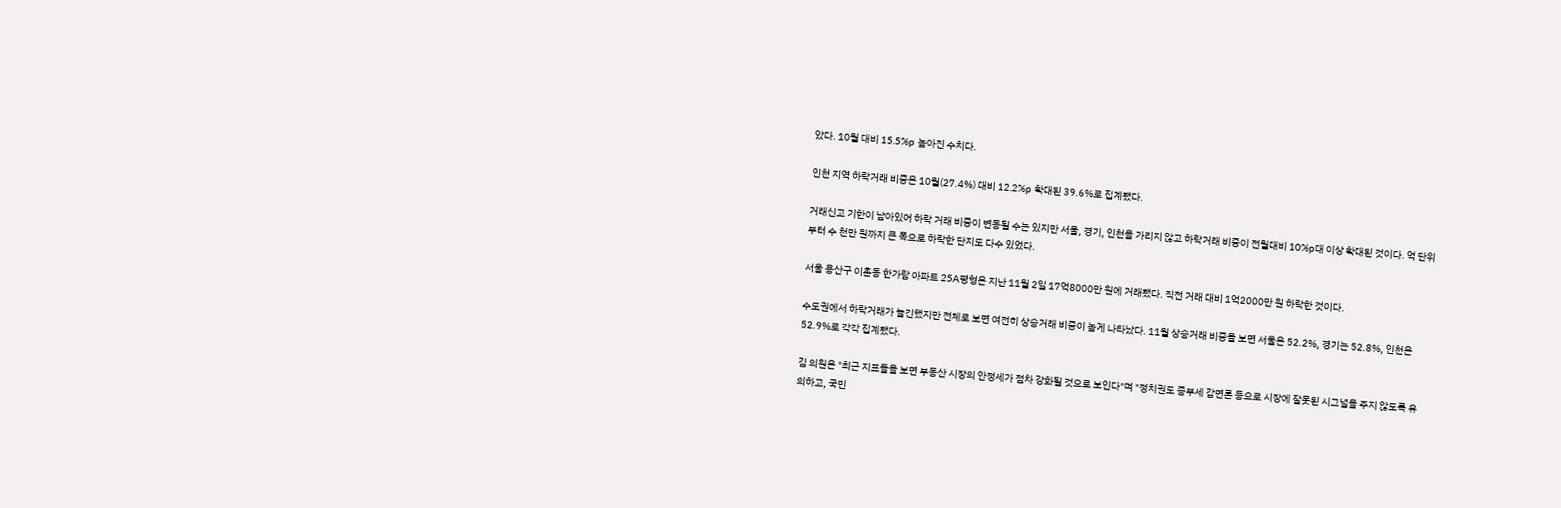았다. 10월 대비 15.5%p 높아진 수치다.

인천 지역 하락거래 비중은 10월(27.4%) 대비 12.2%p 확대된 39.6%로 집계됐다.

거래신고 기한이 남아있어 하락 거래 비중이 변동될 수는 있지만 서울, 경기, 인천을 가리지 않고 하락거래 비중이 전월대비 10%p대 이상 확대된 것이다. 억 단위부터 수 천만 원까지 큰 폭으로 하락한 단지도 다수 있었다.

서울 용산구 이촌동 한가람 아파트 25A평형은 지난 11월 2일 17억8000만 원에 거래됐다. 직전 거래 대비 1억2000만 원 하락한 것이다.

수도권에서 하락거래가 늘긴했지만 전체로 보면 여전히 상승거래 비중이 높게 나타났다. 11월 상승거래 비중을 보면 서울은 52.2%, 경기는 52.8%, 인천은 52.9%로 각각 집계됐다.

김 의원은 "최근 지표들을 보면 부동산 시장의 안정세가 점차 강화될 것으로 보인다"며 "정치권도 종부세 감면론 등으로 시장에 잘못된 시그널을 주지 않도록 유의하고, 국민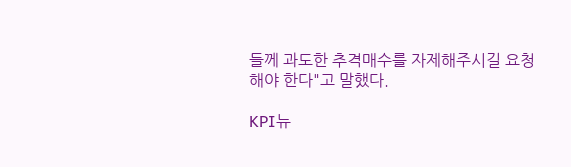들께 과도한 추격매수를 자제해주시길 요청해야 한다"고 말했다.

KPI뉴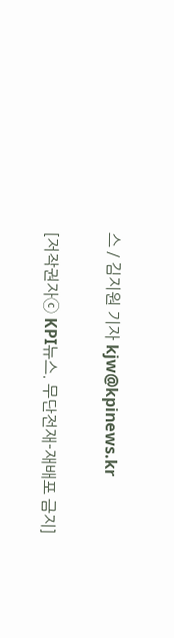스 / 김지원 기자 kjw@kpinews.kr

[저작권자ⓒ KPI뉴스. 무단전재-재배포 금지]